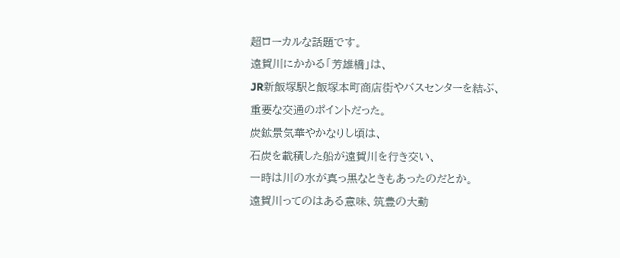超ローカルな話題です。
遠賀川にかかる「芳雄橋」は、
JR新飯塚駅と飯塚本町商店街やバスセンターを結ぶ、
重要な交通のポイントだった。
炭鉱景気華やかなりし頃は、
石炭を載積した船が遠賀川を行き交い、
一時は川の水が真っ黒なときもあったのだとか。
遠賀川ってのはある意味、筑豊の大動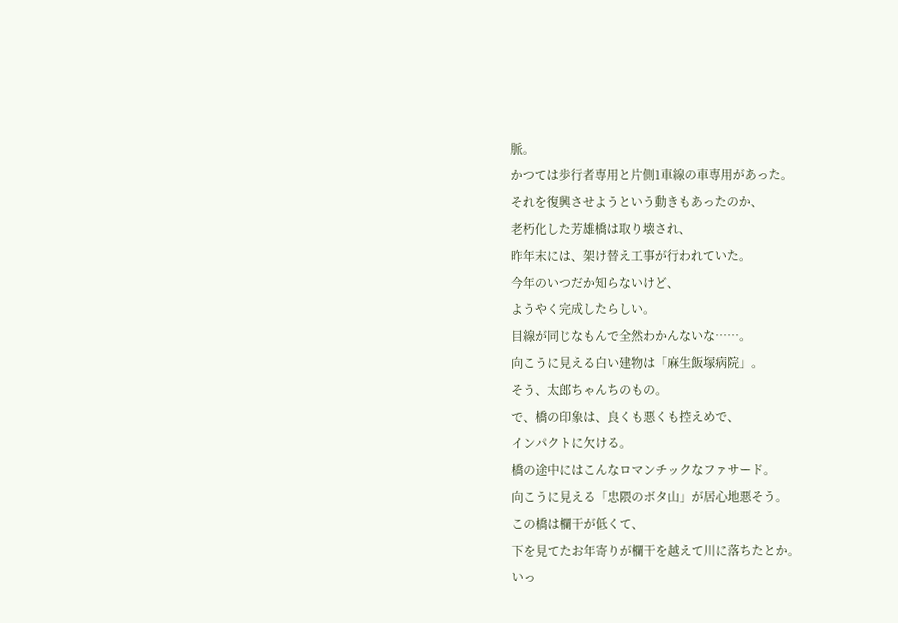脈。
かつては歩行者専用と片側1車線の車専用があった。
それを復興させようという動きもあったのか、
老朽化した芳雄橋は取り壊され、
昨年末には、架け替え工事が行われていた。
今年のいつだか知らないけど、
ようやく完成したらしい。
目線が同じなもんで全然わかんないな……。
向こうに見える白い建物は「麻生飯塚病院」。
そう、太郎ちゃんちのもの。
で、橋の印象は、良くも悪くも控えめで、
インパクトに欠ける。
橋の途中にはこんなロマンチックなファサード。
向こうに見える「忠隈のボタ山」が居心地悪そう。
この橋は欄干が低くて、
下を見てたお年寄りが欄干を越えて川に落ちたとか。
いっ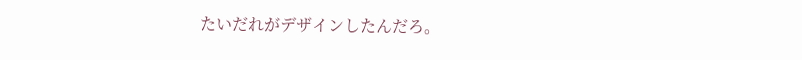たいだれがデザインしたんだろ。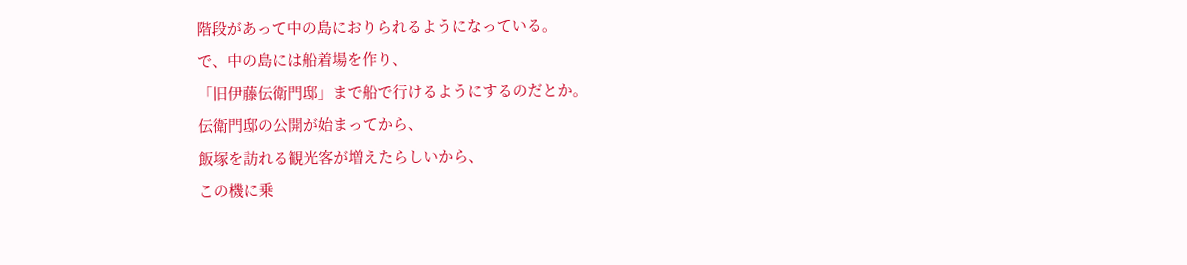階段があって中の島におりられるようになっている。
で、中の島には船着場を作り、
「旧伊藤伝衛門邸」まで船で行けるようにするのだとか。
伝衛門邸の公開が始まってから、
飯塚を訪れる観光客が増えたらしいから、
この機に乗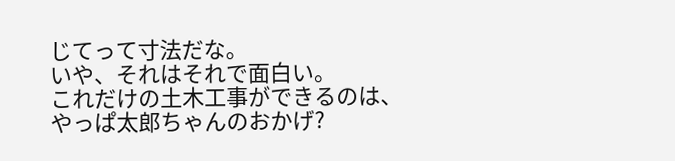じてって寸法だな。
いや、それはそれで面白い。
これだけの土木工事ができるのは、
やっぱ太郎ちゃんのおかげ?